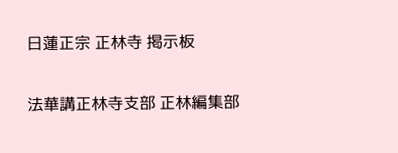日蓮正宗 正林寺 掲示板

法華講正林寺支部 正林編集部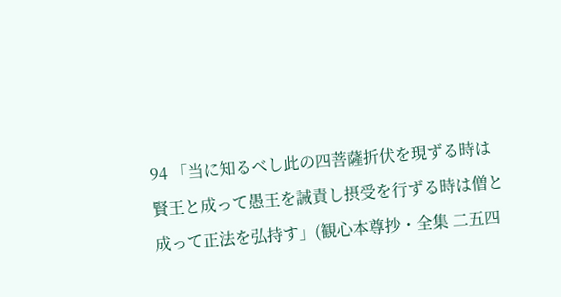94 「当に知るべし此の四菩薩折伏を現ずる時は賢王と成って愚王を誡責し摂受を行ずる時は僧と成って正法を弘持す」(観心本尊抄・全集 二五四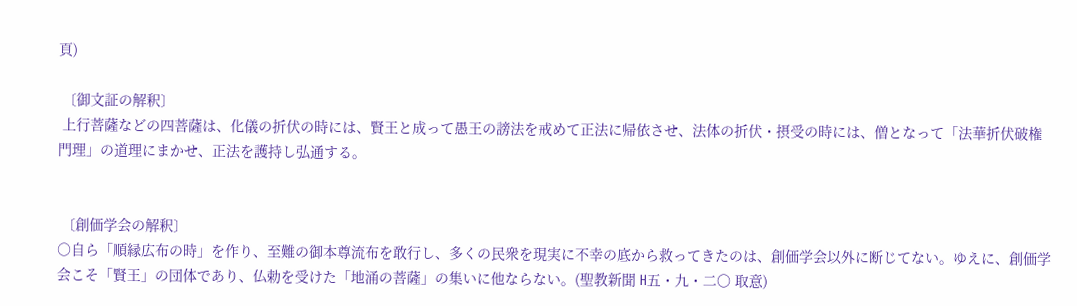頁)

 〔御文証の解釈〕
 上行菩薩などの四菩薩は、化儀の折伏の時には、賢王と成って愚王の謗法を戒めて正法に帰依させ、法体の折伏・摂受の時には、僧となって「法華折伏破権門理」の道理にまかせ、正法を護持し弘通する。


 〔創価学会の解釈〕
○自ら「順縁広布の時」を作り、至難の御本尊流布を敢行し、多くの民衆を現実に不幸の底から救ってきたのは、創価学会以外に断じてない。ゆえに、創価学会こそ「賢王」の団体であり、仏勅を受けた「地涌の菩薩」の集いに他ならない。(聖教新聞 H五・九・二〇 取意)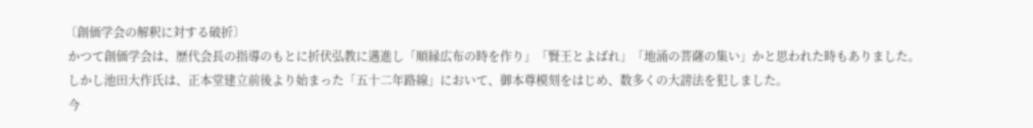〔創価学会の解釈に対する破折〕
 かつて創価学会は、歴代会長の指導のもとに折伏弘教に邁進し「順縁広布の時を作り」「賢王とよばれ」「地涌の菩薩の集い」かと思われた時もありました。
 しかし池田大作氏は、正本堂建立前後より始まった「五十二年路線」において、御本尊模刻をはじめ、数多くの大謗法を犯しました。
 今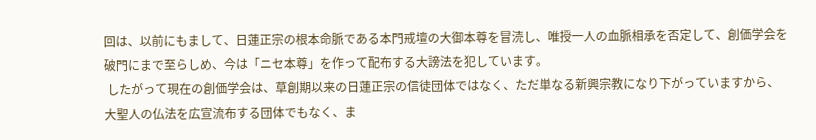回は、以前にもまして、日蓮正宗の根本命脈である本門戒壇の大御本尊を冒涜し、唯授一人の血脈相承を否定して、創価学会を破門にまで至らしめ、今は「ニセ本尊」を作って配布する大謗法を犯しています。
 したがって現在の創価学会は、草創期以来の日蓮正宗の信徒団体ではなく、ただ単なる新興宗教になり下がっていますから、大聖人の仏法を広宣流布する団体でもなく、ま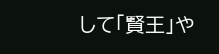して「賢王」や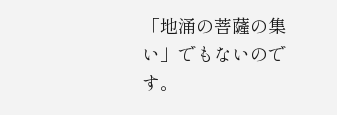「地涌の菩薩の集い」でもないのです。